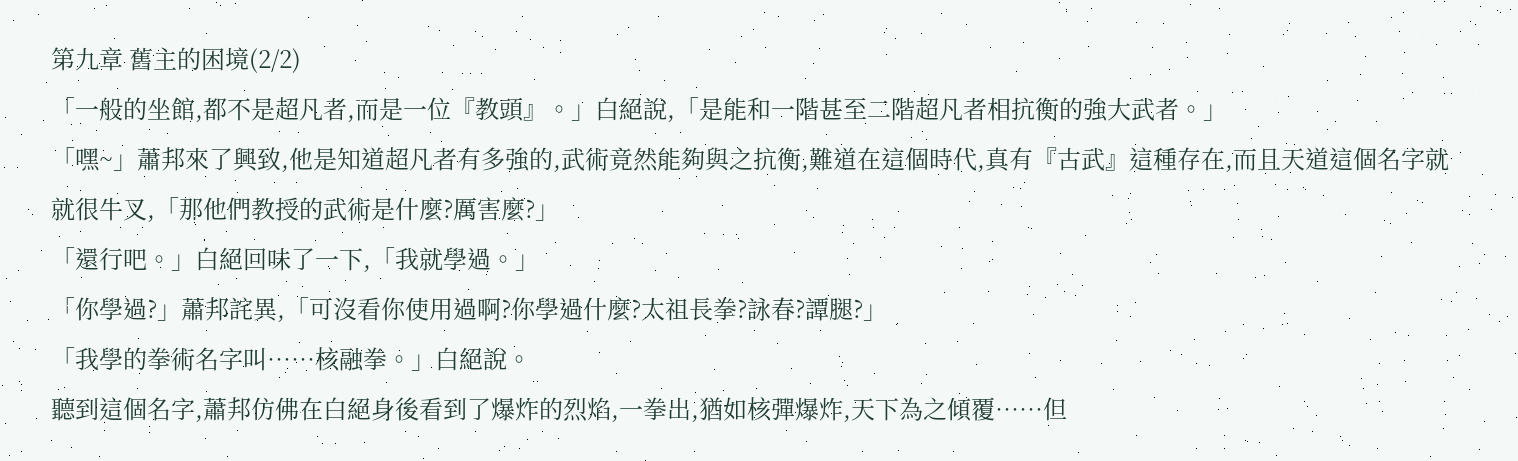第九章 舊主的困境(2/2)
「一般的坐館,都不是超凡者,而是一位『教頭』。」白絕說,「是能和一階甚至二階超凡者相抗衡的強大武者。」
「嘿~」蕭邦來了興致,他是知道超凡者有多強的,武術竟然能夠與之抗衡,難道在這個時代,真有『古武』這種存在,而且天道這個名字就就很牛叉,「那他們教授的武術是什麼?厲害麼?」
「還行吧。」白絕回味了一下,「我就學過。」
「你學過?」蕭邦詫異,「可沒看你使用過啊?你學過什麼?太祖長拳?詠春?譚腿?」
「我學的拳術名字叫……核融拳。」白絕說。
聽到這個名字,蕭邦仿佛在白絕身後看到了爆炸的烈焰,一拳出,猶如核彈爆炸,天下為之傾覆……但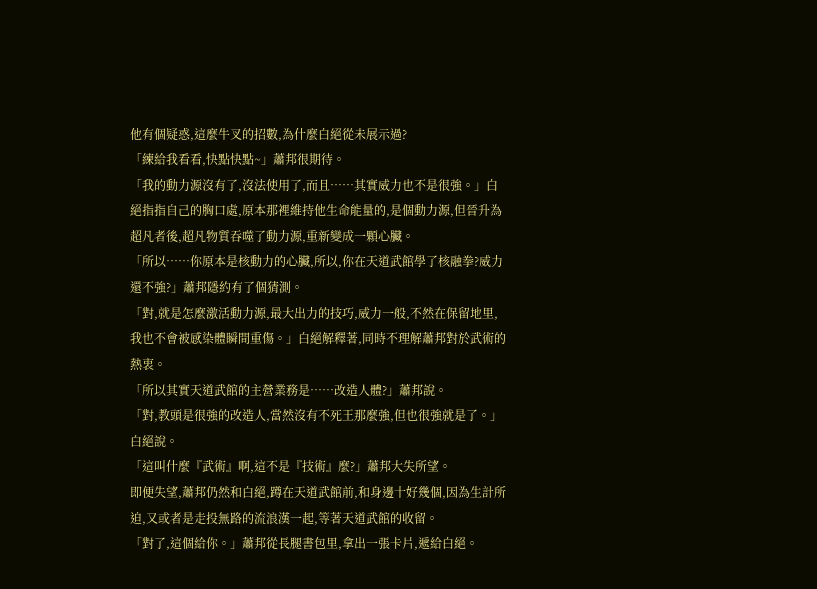他有個疑惑,這麼牛叉的招數,為什麼白絕從未展示過?
「練給我看看,快點快點~」蕭邦很期待。
「我的動力源沒有了,沒法使用了,而且……其實威力也不是很強。」白絕指指自己的胸口處,原本那裡維持他生命能量的,是個動力源,但晉升為超凡者後,超凡物質吞噬了動力源,重新變成一顆心臟。
「所以……你原本是核動力的心臟,所以,你在天道武館學了核融拳?威力還不強?」蕭邦隱約有了個猜測。
「對,就是怎麼激活動力源,最大出力的技巧,威力一般,不然在保留地里,我也不會被感染體瞬間重傷。」白絕解釋著,同時不理解蕭邦對於武術的熱衷。
「所以其實天道武館的主營業務是……改造人體?」蕭邦說。
「對,教頭是很強的改造人,當然沒有不死王那麼強,但也很強就是了。」白絕說。
「這叫什麼『武術』啊,這不是『技術』麼?」蕭邦大失所望。
即便失望,蕭邦仍然和白絕,蹲在天道武館前,和身邊十好幾個,因為生計所迫,又或者是走投無路的流浪漢一起,等著天道武館的收留。
「對了,這個給你。」蕭邦從長腿書包里,拿出一張卡片,遞給白絕。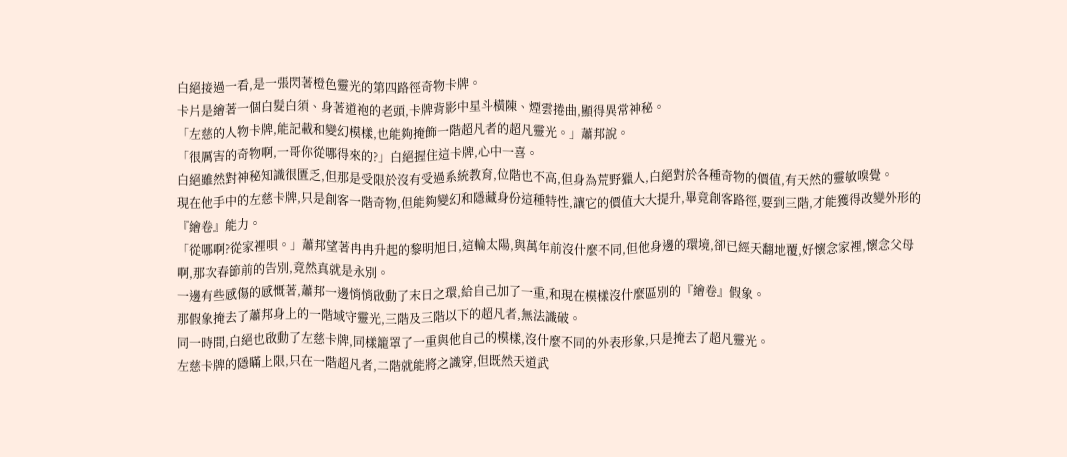白絕接過一看,是一張閃著橙色靈光的第四路徑奇物卡牌。
卡片是繪著一個白髮白須、身著道袍的老頭,卡牌背影中星斗橫陳、煙雲捲曲,顯得異常神秘。
「左慈的人物卡牌,能記載和變幻模樣,也能夠掩飾一階超凡者的超凡靈光。」蕭邦說。
「很厲害的奇物啊,一哥你從哪得來的?」白絕握住這卡牌,心中一喜。
白絕雖然對神秘知識很匱乏,但那是受限於沒有受過系統教育,位階也不高,但身為荒野獵人,白絕對於各種奇物的價值,有天然的靈敏嗅覺。
現在他手中的左慈卡牌,只是創客一階奇物,但能夠變幻和隱藏身份這種特性,讓它的價值大大提升,畢竟創客路徑,要到三階,才能獲得改變外形的『繪卷』能力。
「從哪啊?從家裡唄。」蕭邦望著冉冉升起的黎明旭日,這輪太陽,與萬年前沒什麼不同,但他身邊的環境,卻已經天翻地覆,好懷念家裡,懷念父母啊,那次春節前的告別,竟然真就是永別。
一邊有些感傷的感慨著,蕭邦一邊悄悄啟動了末日之環,給自己加了一重,和現在模樣沒什麼區別的『繪卷』假象。
那假象掩去了蕭邦身上的一階域守靈光,三階及三階以下的超凡者,無法識破。
同一時間,白絕也啟動了左慈卡牌,同樣籠罩了一重與他自己的模樣,沒什麼不同的外表形象,只是掩去了超凡靈光。
左慈卡牌的隱瞞上限,只在一階超凡者,二階就能將之識穿,但既然天道武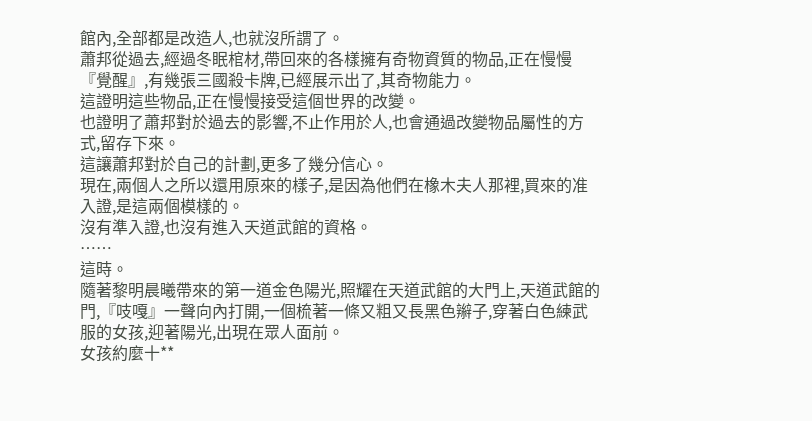館內,全部都是改造人,也就沒所謂了。
蕭邦從過去,經過冬眠棺材,帶回來的各樣擁有奇物資質的物品,正在慢慢『覺醒』,有幾張三國殺卡牌,已經展示出了,其奇物能力。
這證明這些物品,正在慢慢接受這個世界的改變。
也證明了蕭邦對於過去的影響,不止作用於人,也會通過改變物品屬性的方式,留存下來。
這讓蕭邦對於自己的計劃,更多了幾分信心。
現在,兩個人之所以還用原來的樣子,是因為他們在橡木夫人那裡,買來的准入證,是這兩個模樣的。
沒有準入證,也沒有進入天道武館的資格。
……
這時。
隨著黎明晨曦帶來的第一道金色陽光,照耀在天道武館的大門上,天道武館的門,『吱嘎』一聲向內打開,一個梳著一條又粗又長黑色辮子,穿著白色練武服的女孩,迎著陽光,出現在眾人面前。
女孩約麼十**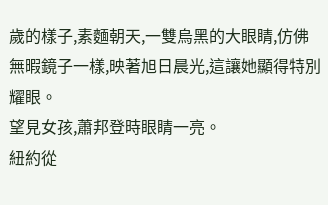歲的樣子,素麵朝天,一雙烏黑的大眼睛,仿佛無暇鏡子一樣,映著旭日晨光,這讓她顯得特別耀眼。
望見女孩,蕭邦登時眼睛一亮。
紐約從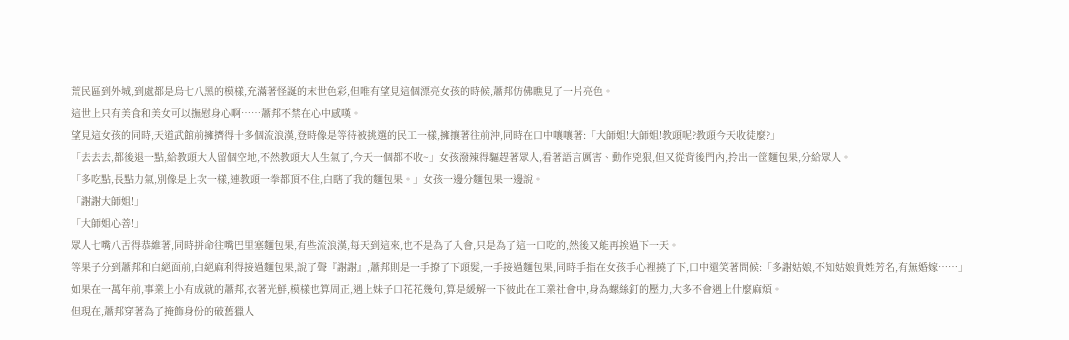荒民區到外城,到處都是烏七八黑的模樣,充滿著怪誕的末世色彩,但唯有望見這個漂亮女孩的時候,蕭邦仿佛瞧見了一片亮色。
這世上只有美食和美女可以撫慰身心啊……蕭邦不禁在心中感嘆。
望見這女孩的同時,天道武館前擁擠得十多個流浪漢,登時像是等待被挑選的民工一樣,擁攘著往前沖,同時在口中嚷嚷著:「大師姐!大師姐!教頭呢?教頭今天收徒麼?」
「去去去,都後退一點,給教頭大人留個空地,不然教頭大人生氣了,今天一個都不收~」女孩潑辣得驅趕著眾人,看著語言厲害、動作兇狠,但又從背後門內,拎出一筐麵包果,分給眾人。
「多吃點,長點力氣,別像是上次一樣,連教頭一拳都頂不住,白瞎了我的麵包果。」女孩一邊分麵包果一邊說。
「謝謝大師姐!」
「大師姐心善!」
眾人七嘴八舌得恭維著,同時拼命往嘴巴里塞麵包果,有些流浪漢,每天到這來,也不是為了入會,只是為了這一口吃的,然後又能再挨過下一天。
等果子分到蕭邦和白絕面前,白絕麻利得接過麵包果,說了聲『謝謝』,蕭邦則是一手撩了下頭髮,一手接過麵包果,同時手指在女孩手心裡撓了下,口中還笑著問候:「多謝姑娘,不知姑娘貴姓芳名,有無婚嫁……」
如果在一萬年前,事業上小有成就的蕭邦,衣著光鮮,模樣也算周正,遇上妹子口花花幾句,算是緩解一下彼此在工業社會中,身為螺絲釘的壓力,大多不會遇上什麼麻煩。
但現在,蕭邦穿著為了掩飾身份的破舊獵人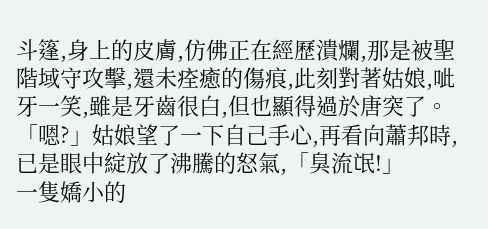斗篷,身上的皮膚,仿佛正在經歷潰爛,那是被聖階域守攻擊,還未痊癒的傷痕,此刻對著姑娘,呲牙一笑,雖是牙齒很白,但也顯得過於唐突了。
「嗯?」姑娘望了一下自己手心,再看向蕭邦時,已是眼中綻放了沸騰的怒氣,「臭流氓!」
一隻嬌小的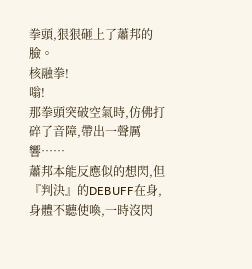拳頭,狠狠砸上了蕭邦的臉。
核融拳!
嗡!
那拳頭突破空氣時,仿佛打碎了音障,帶出一聲厲響……
蕭邦本能反應似的想閃,但『判決』的DEBUFF在身,身體不聽使喚,一時沒閃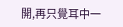開,再只覺耳中一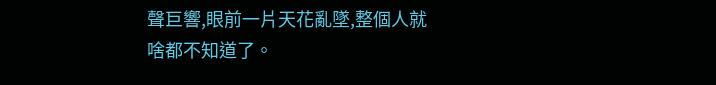聲巨響,眼前一片天花亂墜,整個人就啥都不知道了。